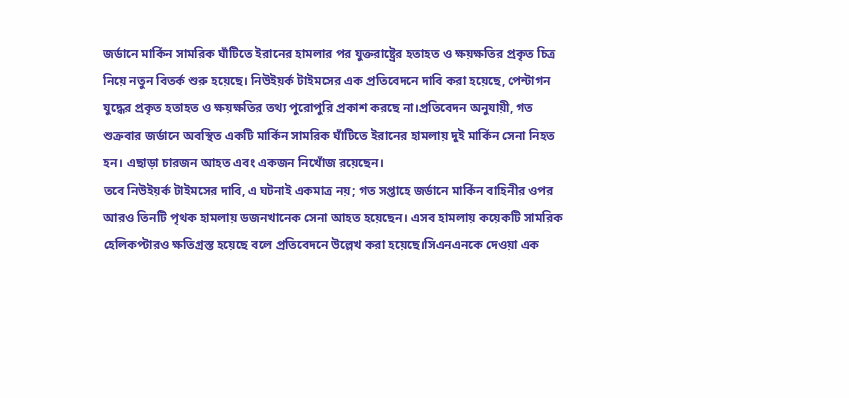জর্ডানে মার্কিন সামরিক ঘাঁটিতে ইরানের হামলার পর যুক্তরাষ্ট্রের হতাহত ও ক্ষয়ক্ষতির প্রকৃত চিত্র নিয়ে নতুন বিতর্ক শুরু হয়েছে। নিউইয়র্ক টাইমসের এক প্রতিবেদনে দাবি করা হয়েছে, পেন্টাগন যুদ্ধের প্রকৃত হতাহত ও ক্ষয়ক্ষতির তথ্য পুরোপুরি প্রকাশ করছে না।প্রতিবেদন অনুযায়ী, গত শুক্রবার জর্ডানে অবস্থিত একটি মার্কিন সামরিক ঘাঁটিতে ইরানের হামলায় দুই মার্কিন সেনা নিহত হন। এছাড়া চারজন আহত এবং একজন নিখোঁজ রয়েছেন।
তবে নিউইয়র্ক টাইমসের দাবি, এ ঘটনাই একমাত্র নয়; গত সপ্তাহে জর্ডানে মার্কিন বাহিনীর ওপর আরও তিনটি পৃথক হামলায় ডজনখানেক সেনা আহত হয়েছেন। এসব হামলায় কয়েকটি সামরিক হেলিকপ্টারও ক্ষতিগ্রস্ত হয়েছে বলে প্রতিবেদনে উল্লেখ করা হয়েছে।সিএনএনকে দেওয়া এক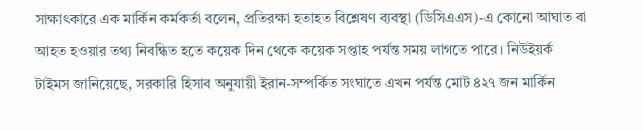সাক্ষাৎকারে এক মার্কিন কর্মকর্তা বলেন, প্রতিরক্ষা হতাহত বিশ্লেষণ ব্যবস্থা (ডিসিএএস)-এ কোনো আঘাত বা আহত হওয়ার তথ্য নিবন্ধিত হতে কয়েক দিন থেকে কয়েক সপ্তাহ পর্যন্ত সময় লাগতে পারে। নিউইয়র্ক টাইমস জানিয়েছে, সরকারি হিসাব অনুযায়ী ইরান-সম্পর্কিত সংঘাতে এখন পর্যন্ত মোট ৪২৭ জন মার্কিন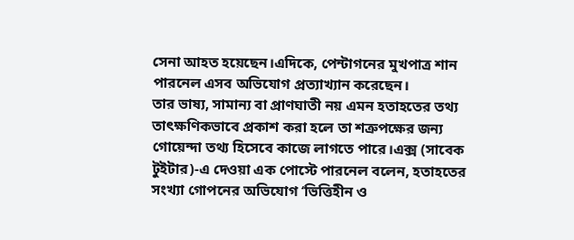সেনা আহত হয়েছেন।এদিকে, পেন্টাগনের মুখপাত্র শান পারনেল এসব অভিযোগ প্রত্যাখ্যান করেছেন।
তার ভাষ্য, সামান্য বা প্রাণঘাতী নয় এমন হতাহতের তথ্য তাৎক্ষণিকভাবে প্রকাশ করা হলে তা শত্রুপক্ষের জন্য গোয়েন্দা তথ্য হিসেবে কাজে লাগতে পারে।এক্স (সাবেক টুইটার)-এ দেওয়া এক পোস্টে পারনেল বলেন, হতাহতের সংখ্যা গোপনের অভিযোগ ‘ভিত্তিহীন ও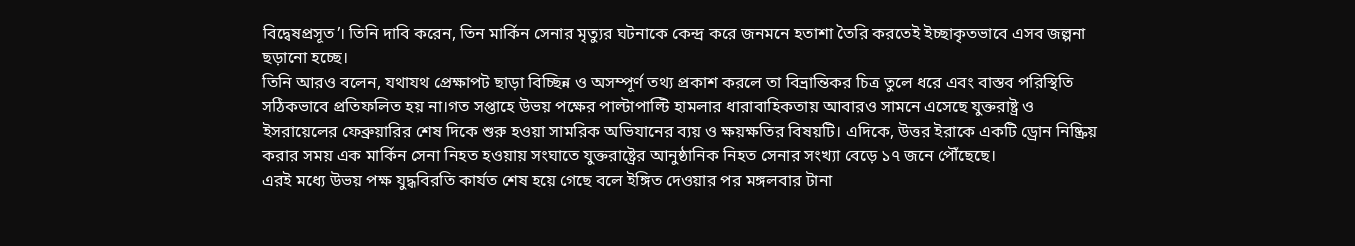বিদ্বেষপ্রসূত’। তিনি দাবি করেন, তিন মার্কিন সেনার মৃত্যুর ঘটনাকে কেন্দ্র করে জনমনে হতাশা তৈরি করতেই ইচ্ছাকৃতভাবে এসব জল্পনা ছড়ানো হচ্ছে।
তিনি আরও বলেন, যথাযথ প্রেক্ষাপট ছাড়া বিচ্ছিন্ন ও অসম্পূর্ণ তথ্য প্রকাশ করলে তা বিভ্রান্তিকর চিত্র তুলে ধরে এবং বাস্তব পরিস্থিতি সঠিকভাবে প্রতিফলিত হয় না।গত সপ্তাহে উভয় পক্ষের পাল্টাপাল্টি হামলার ধারাবাহিকতায় আবারও সামনে এসেছে যুক্তরাষ্ট্র ও ইসরায়েলের ফেব্রুয়ারির শেষ দিকে শুরু হওয়া সামরিক অভিযানের ব্যয় ও ক্ষয়ক্ষতির বিষয়টি। এদিকে, উত্তর ইরাকে একটি ড্রোন নিষ্ক্রিয় করার সময় এক মার্কিন সেনা নিহত হওয়ায় সংঘাতে যুক্তরাষ্ট্রের আনুষ্ঠানিক নিহত সেনার সংখ্যা বেড়ে ১৭ জনে পৌঁছেছে।
এরই মধ্যে উভয় পক্ষ যুদ্ধবিরতি কার্যত শেষ হয়ে গেছে বলে ইঙ্গিত দেওয়ার পর মঙ্গলবার টানা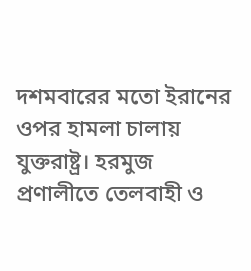দশমবারের মতো ইরানের ওপর হামলা চালায় যুক্তরাষ্ট্র। হরমুজ প্রণালীতে তেলবাহী ও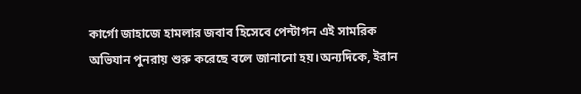কার্গো জাহাজে হামলার জবাব হিসেবে পেন্টাগন এই সামরিক অভিযান পুনরায় শুরু করেছে বলে জানানো হয়।অন্যদিকে, ইরান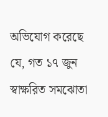অভিযোগ করেছে যে, গত ১৭ জুন স্বাক্ষরিত সমঝোতা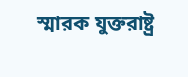স্মারক যুক্তরাষ্ট্র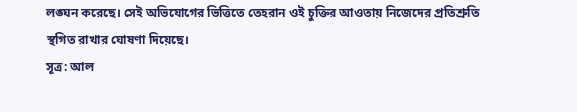লঙ্ঘন করেছে। সেই অভিযোগের ভিত্তিতে তেহরান ওই চুক্তির আওতায় নিজেদের প্রতিশ্রুতি স্থগিত রাখার ঘোষণা দিয়েছে।
সূত্র: আল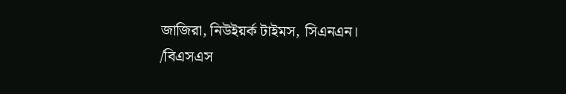জাজিরা, নিউইয়র্ক টাইমস, সিএনএন।
/বিএসএস